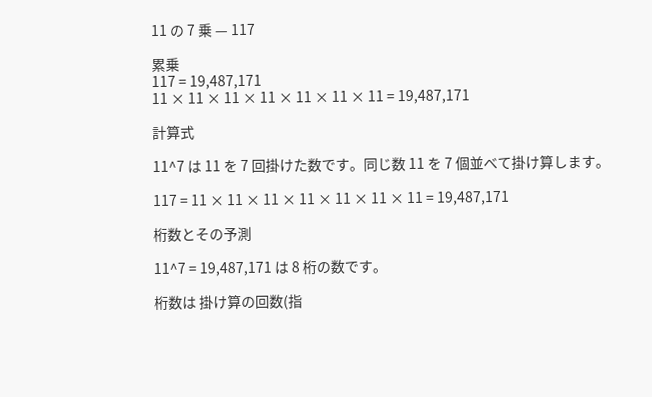11 の 7 乗 — 117

累乗
117 = 19,487,171
11 × 11 × 11 × 11 × 11 × 11 × 11 = 19,487,171

計算式

11^7 は 11 を 7 回掛けた数です。同じ数 11 を 7 個並べて掛け算します。

117 = 11 × 11 × 11 × 11 × 11 × 11 × 11 = 19,487,171

桁数とその予測

11^7 = 19,487,171 は 8 桁の数です。

桁数は 掛け算の回数(指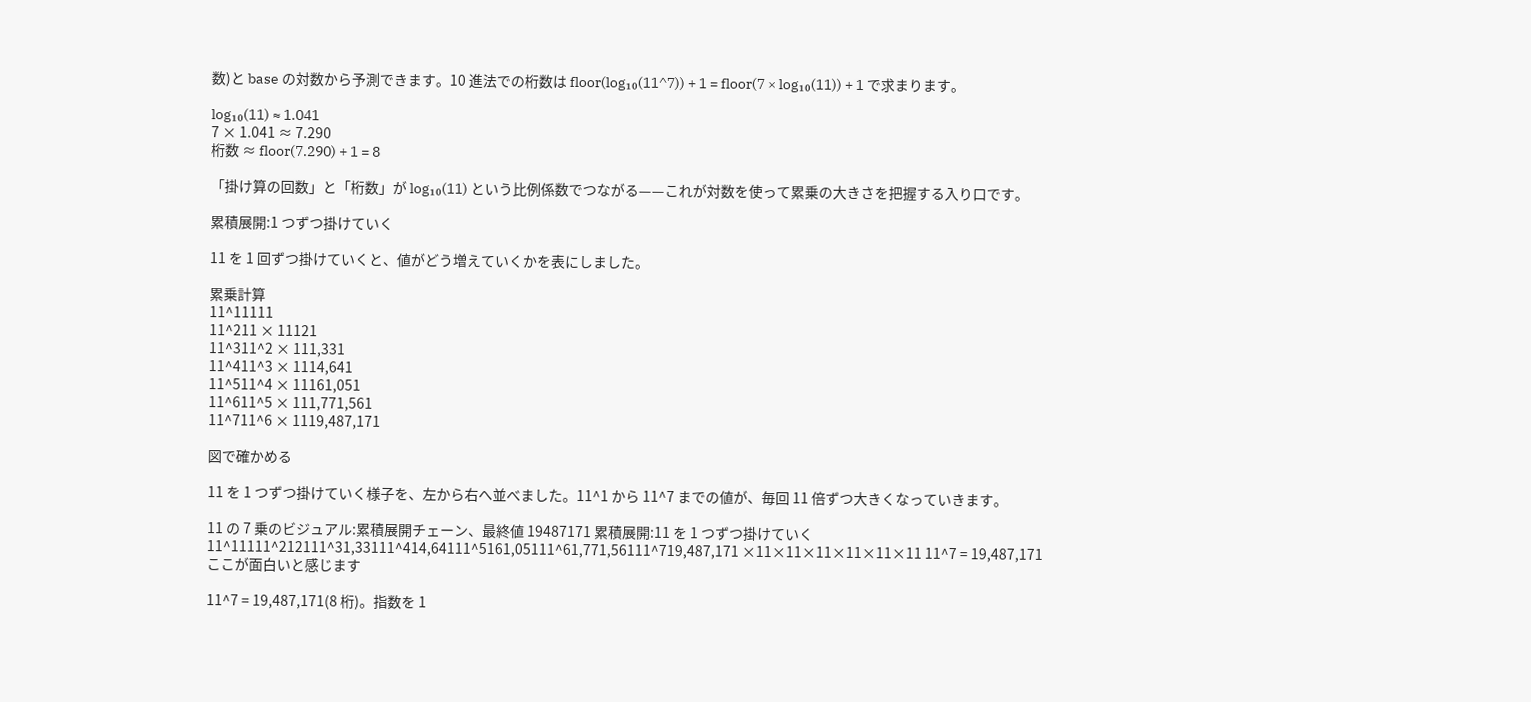数)と base の対数から予測できます。10 進法での桁数は floor(log₁₀(11^7)) + 1 = floor(7 × log₁₀(11)) + 1 で求まります。

log₁₀(11) ≈ 1.041
7 × 1.041 ≈ 7.290
桁数 ≈ floor(7.290) + 1 = 8

「掛け算の回数」と「桁数」が log₁₀(11) という比例係数でつながる——これが対数を使って累乗の大きさを把握する入り口です。

累積展開:1 つずつ掛けていく

11 を 1 回ずつ掛けていくと、値がどう増えていくかを表にしました。

累乗計算
11^11111
11^211 × 11121
11^311^2 × 111,331
11^411^3 × 1114,641
11^511^4 × 11161,051
11^611^5 × 111,771,561
11^711^6 × 1119,487,171

図で確かめる

11 を 1 つずつ掛けていく様子を、左から右へ並べました。11^1 から 11^7 までの値が、毎回 11 倍ずつ大きくなっていきます。

11 の 7 乗のビジュアル:累積展開チェーン、最終値 19487171 累積展開:11 を 1 つずつ掛けていく 11^11111^212111^31,33111^414,64111^5161,05111^61,771,56111^719,487,171 ×11×11×11×11×11×11 11^7 = 19,487,171
ここが面白いと感じます

11^7 = 19,487,171(8 桁)。指数を 1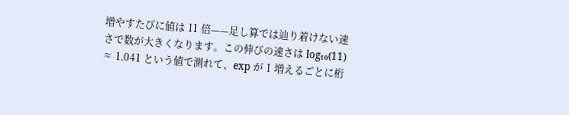増やすたびに値は 11 倍——足し算では辿り着けない速さで数が大きくなります。この伸びの速さは log₁₀(11) ≈ 1.041 という値で測れて、exp が 1 増えるごとに桁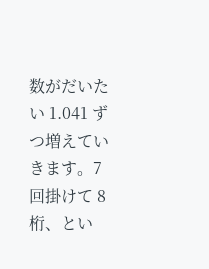数がだいたい 1.041 ずつ増えていきます。7 回掛けて 8 桁、とい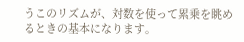うこのリズムが、対数を使って累乗を眺めるときの基本になります。